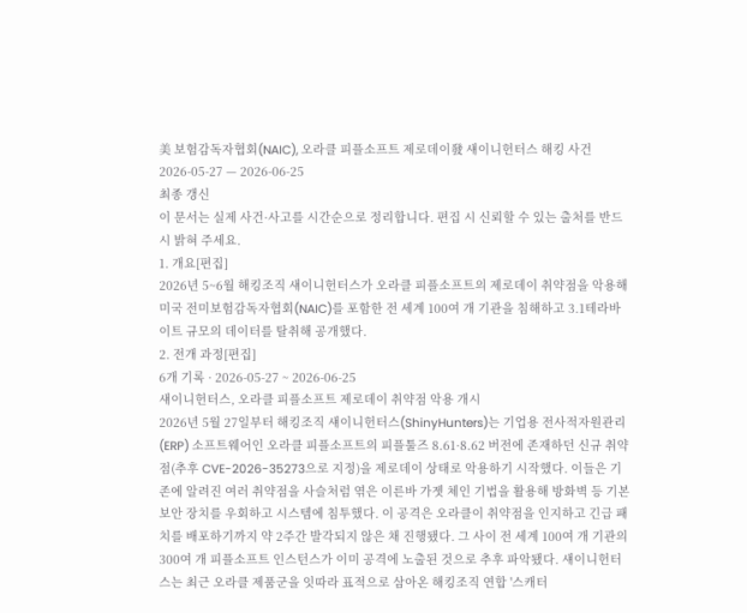美 보험감독자협회(NAIC), 오라클 피플소프트 제로데이發 섀이니헌터스 해킹 사건
2026-05-27 — 2026-06-25
최종 갱신
이 문서는 실제 사건·사고를 시간순으로 정리합니다. 편집 시 신뢰할 수 있는 출처를 반드시 밝혀 주세요.
1. 개요[편집]
2026년 5~6월 해킹조직 섀이니헌터스가 오라클 피플소프트의 제로데이 취약점을 악용해 미국 전미보험감독자협회(NAIC)를 포함한 전 세계 100여 개 기관을 침해하고 3.1테라바이트 규모의 데이터를 탈취해 공개했다.
2. 전개 과정[편집]
6개 기록 · 2026-05-27 ~ 2026-06-25
섀이니헌터스, 오라클 피플소프트 제로데이 취약점 악용 개시
2026년 5월 27일부터 해킹조직 섀이니헌터스(ShinyHunters)는 기업용 전사적자원관리(ERP) 소프트웨어인 오라클 피플소프트의 피플툴즈 8.61·8.62 버전에 존재하던 신규 취약점(추후 CVE-2026-35273으로 지정)을 제로데이 상태로 악용하기 시작했다. 이들은 기존에 알려진 여러 취약점을 사슬처럼 엮은 이른바 가젯 체인 기법을 활용해 방화벽 등 기본 보안 장치를 우회하고 시스템에 침투했다. 이 공격은 오라클이 취약점을 인지하고 긴급 패치를 배포하기까지 약 2주간 발각되지 않은 채 진행됐다. 그 사이 전 세계 100여 개 기관의 300여 개 피플소프트 인스턴스가 이미 공격에 노출된 것으로 추후 파악됐다. 섀이니헌터스는 최근 오라클 제품군을 잇따라 표적으로 삼아온 해킹조직 연합 '스캐터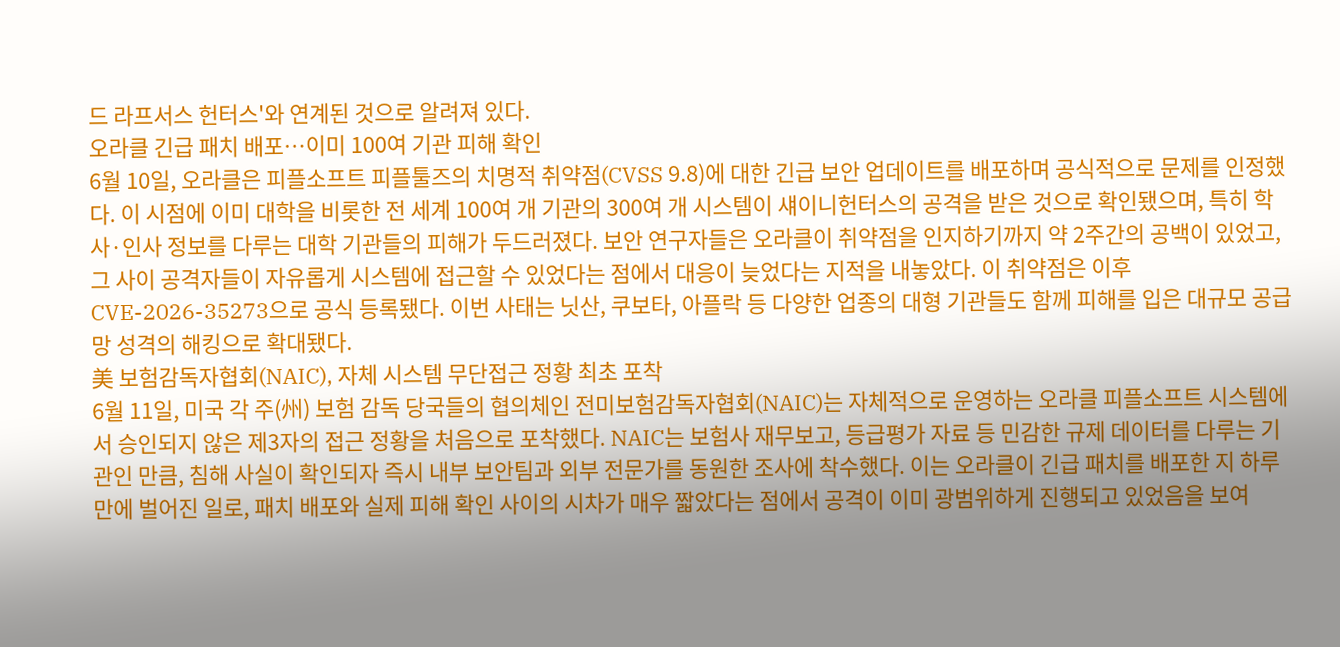드 라프서스 헌터스'와 연계된 것으로 알려져 있다.
오라클 긴급 패치 배포…이미 100여 기관 피해 확인
6월 10일, 오라클은 피플소프트 피플툴즈의 치명적 취약점(CVSS 9.8)에 대한 긴급 보안 업데이트를 배포하며 공식적으로 문제를 인정했다. 이 시점에 이미 대학을 비롯한 전 세계 100여 개 기관의 300여 개 시스템이 섀이니헌터스의 공격을 받은 것으로 확인됐으며, 특히 학사·인사 정보를 다루는 대학 기관들의 피해가 두드러졌다. 보안 연구자들은 오라클이 취약점을 인지하기까지 약 2주간의 공백이 있었고, 그 사이 공격자들이 자유롭게 시스템에 접근할 수 있었다는 점에서 대응이 늦었다는 지적을 내놓았다. 이 취약점은 이후 CVE-2026-35273으로 공식 등록됐다. 이번 사태는 닛산, 쿠보타, 아플락 등 다양한 업종의 대형 기관들도 함께 피해를 입은 대규모 공급망 성격의 해킹으로 확대됐다.
美 보험감독자협회(NAIC), 자체 시스템 무단접근 정황 최초 포착
6월 11일, 미국 각 주(州) 보험 감독 당국들의 협의체인 전미보험감독자협회(NAIC)는 자체적으로 운영하는 오라클 피플소프트 시스템에서 승인되지 않은 제3자의 접근 정황을 처음으로 포착했다. NAIC는 보험사 재무보고, 등급평가 자료 등 민감한 규제 데이터를 다루는 기관인 만큼, 침해 사실이 확인되자 즉시 내부 보안팀과 외부 전문가를 동원한 조사에 착수했다. 이는 오라클이 긴급 패치를 배포한 지 하루 만에 벌어진 일로, 패치 배포와 실제 피해 확인 사이의 시차가 매우 짧았다는 점에서 공격이 이미 광범위하게 진행되고 있었음을 보여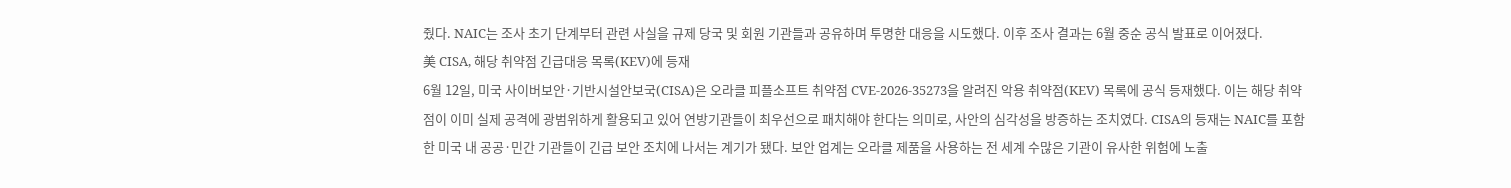줬다. NAIC는 조사 초기 단계부터 관련 사실을 규제 당국 및 회원 기관들과 공유하며 투명한 대응을 시도했다. 이후 조사 결과는 6월 중순 공식 발표로 이어졌다.
美 CISA, 해당 취약점 긴급대응 목록(KEV)에 등재
6월 12일, 미국 사이버보안·기반시설안보국(CISA)은 오라클 피플소프트 취약점 CVE-2026-35273을 알려진 악용 취약점(KEV) 목록에 공식 등재했다. 이는 해당 취약점이 이미 실제 공격에 광범위하게 활용되고 있어 연방기관들이 최우선으로 패치해야 한다는 의미로, 사안의 심각성을 방증하는 조치였다. CISA의 등재는 NAIC를 포함한 미국 내 공공·민간 기관들이 긴급 보안 조치에 나서는 계기가 됐다. 보안 업계는 오라클 제품을 사용하는 전 세계 수많은 기관이 유사한 위험에 노출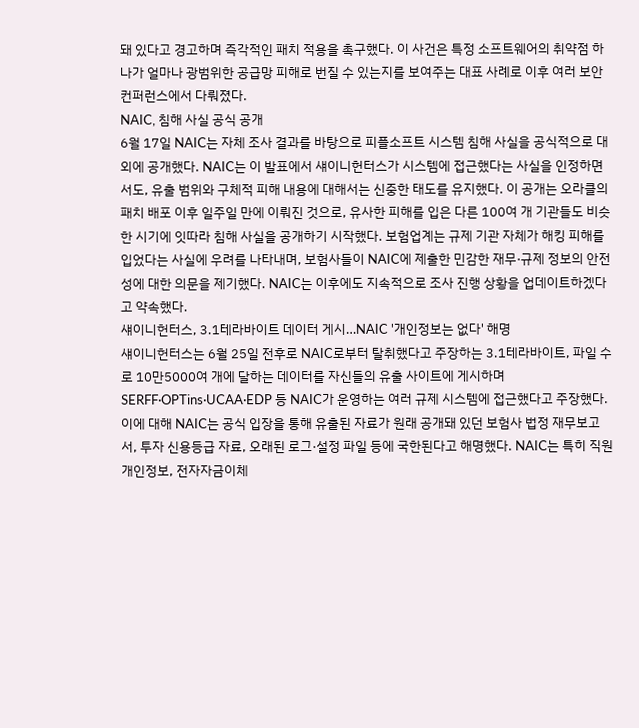돼 있다고 경고하며 즉각적인 패치 적용을 촉구했다. 이 사건은 특정 소프트웨어의 취약점 하나가 얼마나 광범위한 공급망 피해로 번질 수 있는지를 보여주는 대표 사례로 이후 여러 보안 컨퍼런스에서 다뤄졌다.
NAIC, 침해 사실 공식 공개
6월 17일 NAIC는 자체 조사 결과를 바탕으로 피플소프트 시스템 침해 사실을 공식적으로 대외에 공개했다. NAIC는 이 발표에서 섀이니헌터스가 시스템에 접근했다는 사실을 인정하면서도, 유출 범위와 구체적 피해 내용에 대해서는 신중한 태도를 유지했다. 이 공개는 오라클의 패치 배포 이후 일주일 만에 이뤄진 것으로, 유사한 피해를 입은 다른 100여 개 기관들도 비슷한 시기에 잇따라 침해 사실을 공개하기 시작했다. 보험업계는 규제 기관 자체가 해킹 피해를 입었다는 사실에 우려를 나타내며, 보험사들이 NAIC에 제출한 민감한 재무·규제 정보의 안전성에 대한 의문을 제기했다. NAIC는 이후에도 지속적으로 조사 진행 상황을 업데이트하겠다고 약속했다.
섀이니헌터스, 3.1테라바이트 데이터 게시…NAIC '개인정보는 없다' 해명
섀이니헌터스는 6월 25일 전후로 NAIC로부터 탈취했다고 주장하는 3.1테라바이트, 파일 수로 10만5000여 개에 달하는 데이터를 자신들의 유출 사이트에 게시하며 SERFF·OPTins·UCAA·EDP 등 NAIC가 운영하는 여러 규제 시스템에 접근했다고 주장했다. 이에 대해 NAIC는 공식 입장을 통해 유출된 자료가 원래 공개돼 있던 보험사 법정 재무보고서, 투자 신용등급 자료, 오래된 로그·설정 파일 등에 국한된다고 해명했다. NAIC는 특히 직원 개인정보, 전자자금이체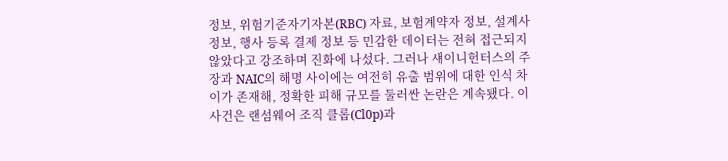정보, 위험기준자기자본(RBC) 자료, 보험계약자 정보, 설계사 정보, 행사 등록 결제 정보 등 민감한 데이터는 전혀 접근되지 않았다고 강조하며 진화에 나섰다. 그러나 섀이니헌터스의 주장과 NAIC의 해명 사이에는 여전히 유출 범위에 대한 인식 차이가 존재해, 정확한 피해 규모를 둘러싼 논란은 계속됐다. 이 사건은 랜섬웨어 조직 클롭(Cl0p)과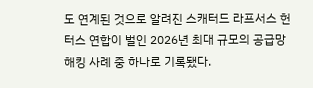도 연계된 것으로 알려진 스캐터드 라프서스 헌터스 연합이 벌인 2026년 최대 규모의 공급망 해킹 사례 중 하나로 기록됐다.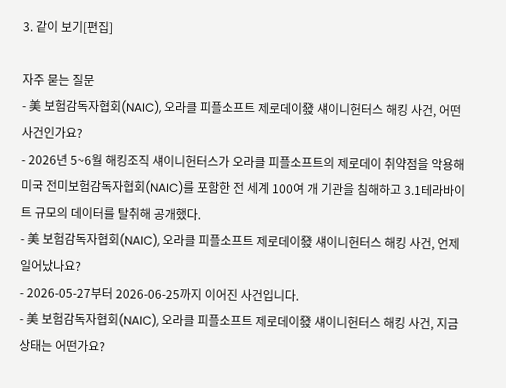3. 같이 보기[편집]

자주 묻는 질문
- 美 보험감독자협회(NAIC), 오라클 피플소프트 제로데이發 섀이니헌터스 해킹 사건, 어떤 사건인가요?
- 2026년 5~6월 해킹조직 섀이니헌터스가 오라클 피플소프트의 제로데이 취약점을 악용해 미국 전미보험감독자협회(NAIC)를 포함한 전 세계 100여 개 기관을 침해하고 3.1테라바이트 규모의 데이터를 탈취해 공개했다.
- 美 보험감독자협회(NAIC), 오라클 피플소프트 제로데이發 섀이니헌터스 해킹 사건, 언제 일어났나요?
- 2026-05-27부터 2026-06-25까지 이어진 사건입니다.
- 美 보험감독자협회(NAIC), 오라클 피플소프트 제로데이發 섀이니헌터스 해킹 사건, 지금 상태는 어떤가요?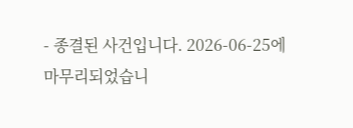- 종결된 사건입니다. 2026-06-25에 마무리되었습니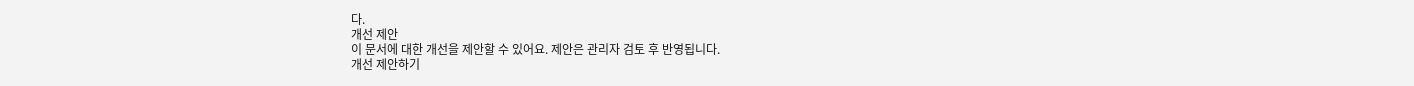다.
개선 제안
이 문서에 대한 개선을 제안할 수 있어요. 제안은 관리자 검토 후 반영됩니다.
개선 제안하기